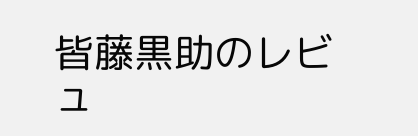皆藤黒助のレビュ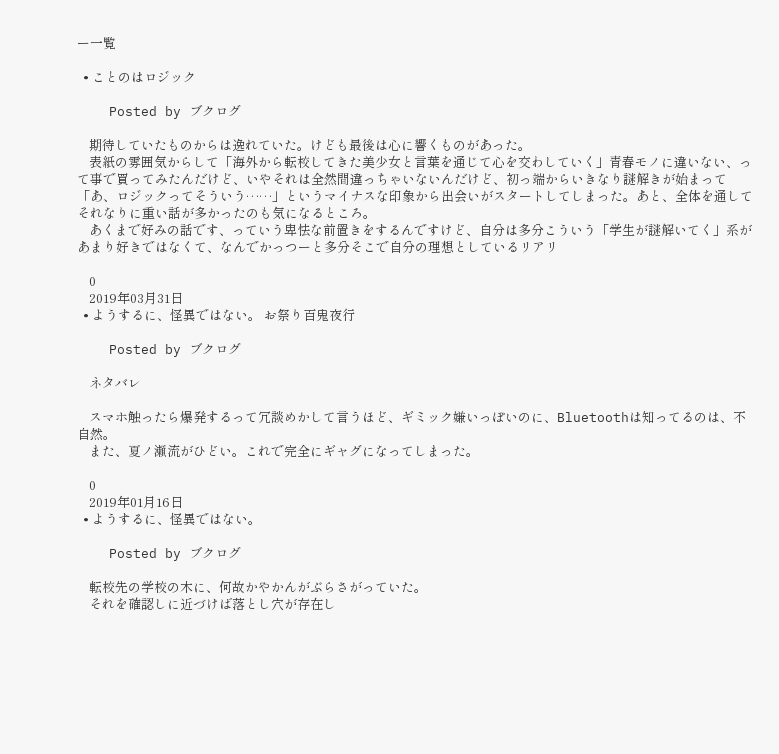ー一覧

  • ことのはロジック

    Posted by ブクログ

    期待していたものからは逸れていた。けども最後は心に響くものがあった。
    表紙の雰囲気からして「海外から転校してきた美少女と言葉を通じて心を交わしていく」青春モノに違いない、って事で買ってみたんだけど、いやそれは全然間違っちゃいないんだけど、初っ端からいきなり謎解きが始まって「あ、ロジックってそういう……」というマイナスな印象から出会いがスタートしてしまった。あと、全体を通してそれなりに重い話が多かったのも気になるところ。
    あくまで好みの話です、っていう卑怯な前置きをするんですけど、自分は多分こういう「学生が謎解いてく」系があまり好きではなくて、なんでかっつーと多分そこで自分の理想としているリアリ

    0
    2019年03月31日
  • ようするに、怪異ではない。 お祭り百鬼夜行

    Posted by ブクログ

    ネタバレ

    スマホ触ったら爆発するって冗談めかして言うほど、ギミック嫌いっぽいのに、Bluetoothは知ってるのは、不自然。
    また、夏ノ瀬流がひどい。これで完全にギャグになってしまった。

    0
    2019年01月16日
  • ようするに、怪異ではない。

    Posted by ブクログ

    転校先の学校の木に、何故かやかんがぶらさがっていた。
    それを確認しに近づけば落とし穴が存在し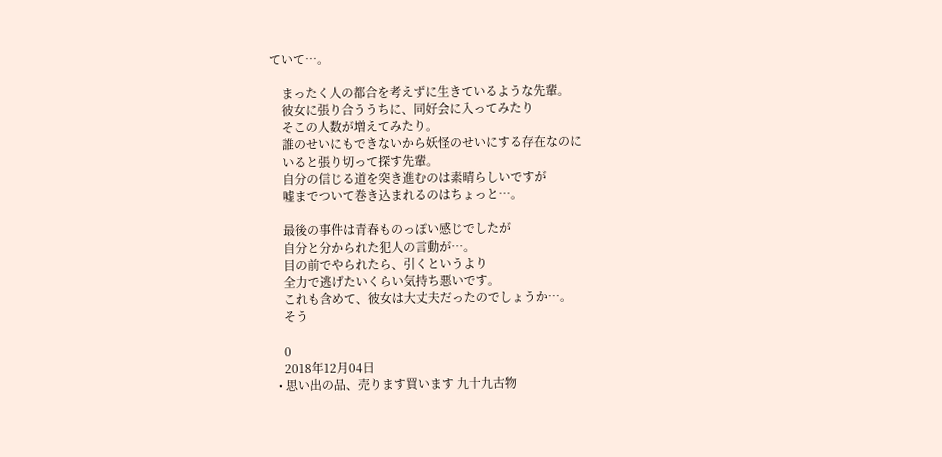ていて…。

    まったく人の都合を考えずに生きているような先輩。
    彼女に張り合ううちに、同好会に入ってみたり
    そこの人数が増えてみたり。
    誰のせいにもできないから妖怪のせいにする存在なのに
    いると張り切って探す先輩。
    自分の信じる道を突き進むのは素晴らしいですが
    嘘までついて巻き込まれるのはちょっと…。

    最後の事件は青春ものっぽい感じでしたが
    自分と分かられた犯人の言動が…。
    目の前でやられたら、引くというより
    全力で逃げたいくらい気持ち悪いです。
    これも含めて、彼女は大丈夫だったのでしょうか…。
    そう

    0
    2018年12月04日
  • 思い出の品、売ります買います 九十九古物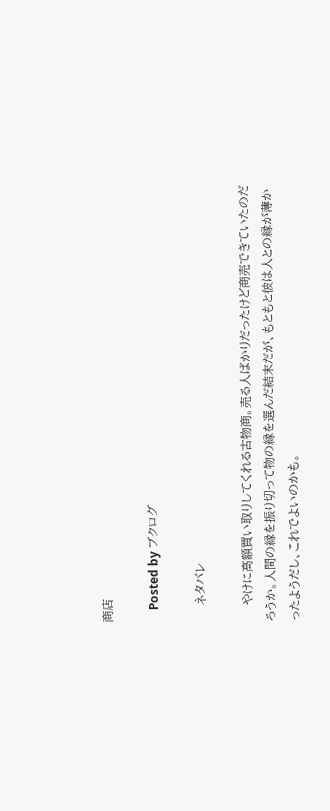商店

    Posted by ブクログ

    ネタバレ

    やけに高額買い取りしてくれる古物商。売る人ばかりだったけど商売できていたのだろうか。人間の縁を振り切って物の縁を選んだ結末だが、もともと彼は人との縁が薄かったようだし、これでよいのかも。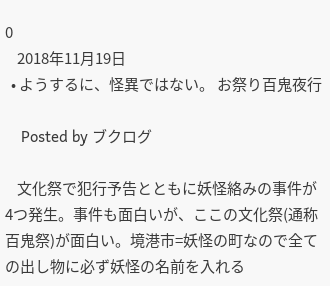0
    2018年11月19日
  • ようするに、怪異ではない。 お祭り百鬼夜行

    Posted by ブクログ

    文化祭で犯行予告とともに妖怪絡みの事件が4つ発生。事件も面白いが、ここの文化祭(通称百鬼祭)が面白い。境港市=妖怪の町なので全ての出し物に必ず妖怪の名前を入れる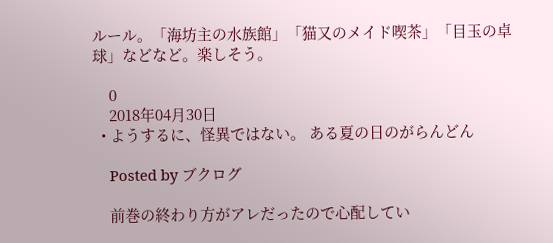ルール。「海坊主の水族館」「猫又のメイド喫茶」「目玉の卓球」などなど。楽しそう。

    0
    2018年04月30日
  • ようするに、怪異ではない。 ある夏の日のがらんどん

    Posted by ブクログ

    前巻の終わり方がアレだったので心配してい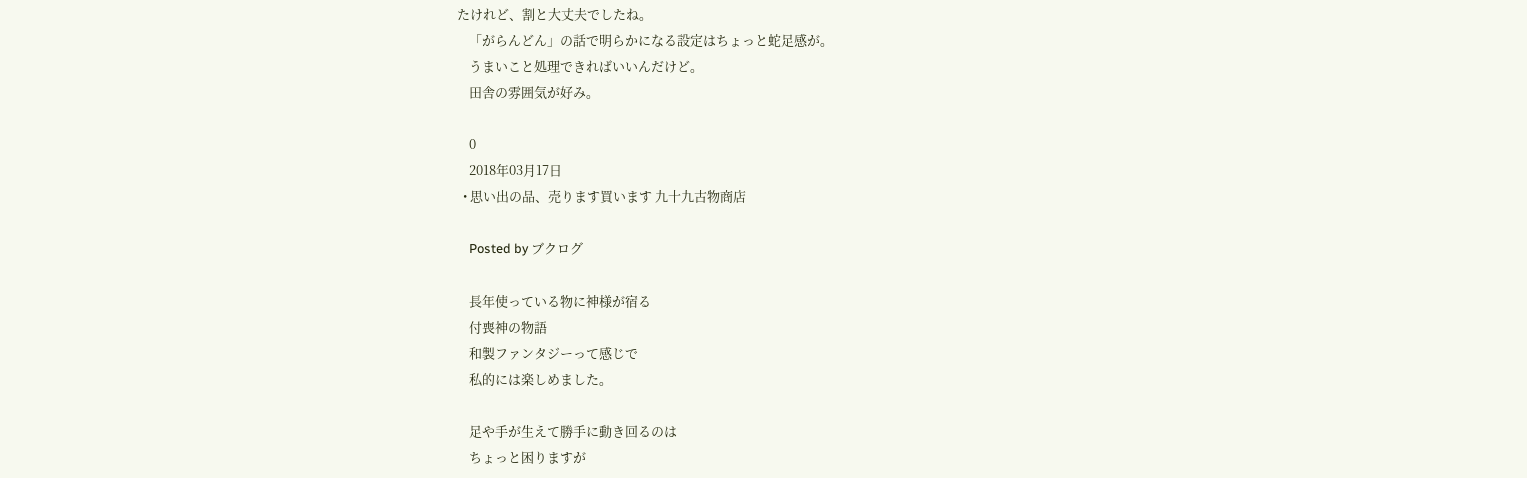たけれど、割と大丈夫でしたね。
    「がらんどん」の話で明らかになる設定はちょっと蛇足感が。
    うまいこと処理できればいいんだけど。
    田舎の雰囲気が好み。

    0
    2018年03月17日
  • 思い出の品、売ります買います 九十九古物商店

    Posted by ブクログ

    長年使っている物に神様が宿る
    付喪神の物語
    和製ファンタジーって感じで
    私的には楽しめました。

    足や手が生えて勝手に動き回るのは
    ちょっと困りますが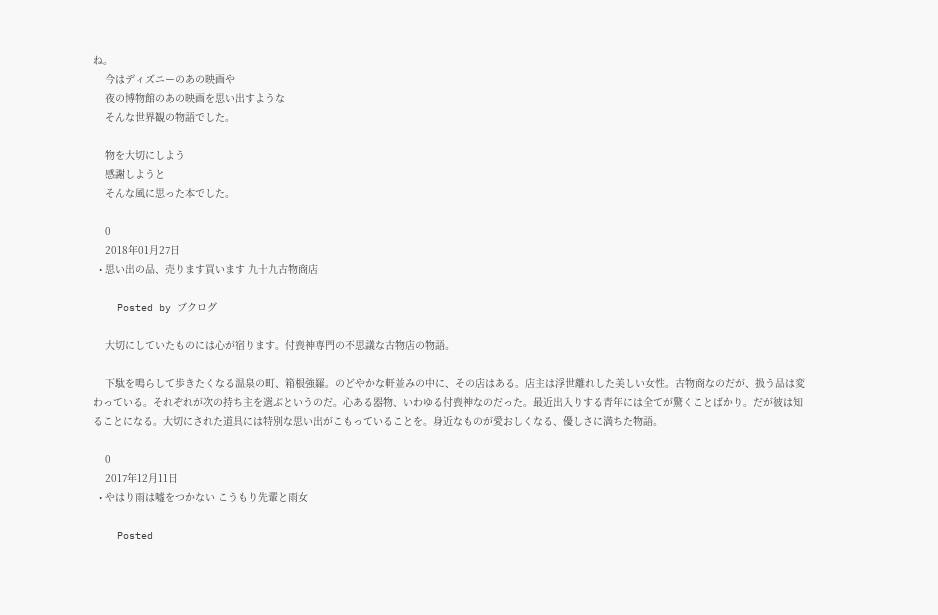ね。
    今はディズニーのあの映画や
    夜の博物館のあの映画を思い出すような
    そんな世界観の物語でした。

    物を大切にしよう
    感謝しようと
    そんな風に思った本でした。

    0
    2018年01月27日
  • 思い出の品、売ります買います 九十九古物商店

    Posted by ブクログ

    大切にしていたものには心が宿ります。付喪神専門の不思議な古物店の物語。

    下駄を鳴らして歩きたくなる温泉の町、箱根強羅。のどやかな軒並みの中に、その店はある。店主は浮世離れした美しい女性。古物商なのだが、扱う品は変わっている。それぞれが次の持ち主を選ぶというのだ。心ある器物、いわゆる付喪神なのだった。最近出入りする青年には全てが驚くことばかり。だが彼は知ることになる。大切にされた道具には特別な思い出がこもっていることを。身近なものが愛おしくなる、優しさに満ちた物語。

    0
    2017年12月11日
  • やはり雨は嘘をつかない こうもり先輩と雨女

    Posted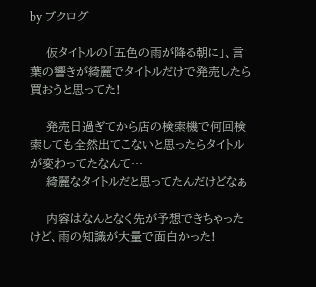by ブクログ

    仮タイトルの「五色の雨が降る朝に」、言葉の響きが綺麗でタイトルだけで発売したら買おうと思ってた!

    発売日過ぎてから店の検索機で何回検索しても全然出てこないと思ったらタイトルが変わってたなんて…
    綺麗なタイトルだと思ってたんだけどなぁ

    内容はなんとなく先が予想できちゃったけど、雨の知識が大量で面白かった!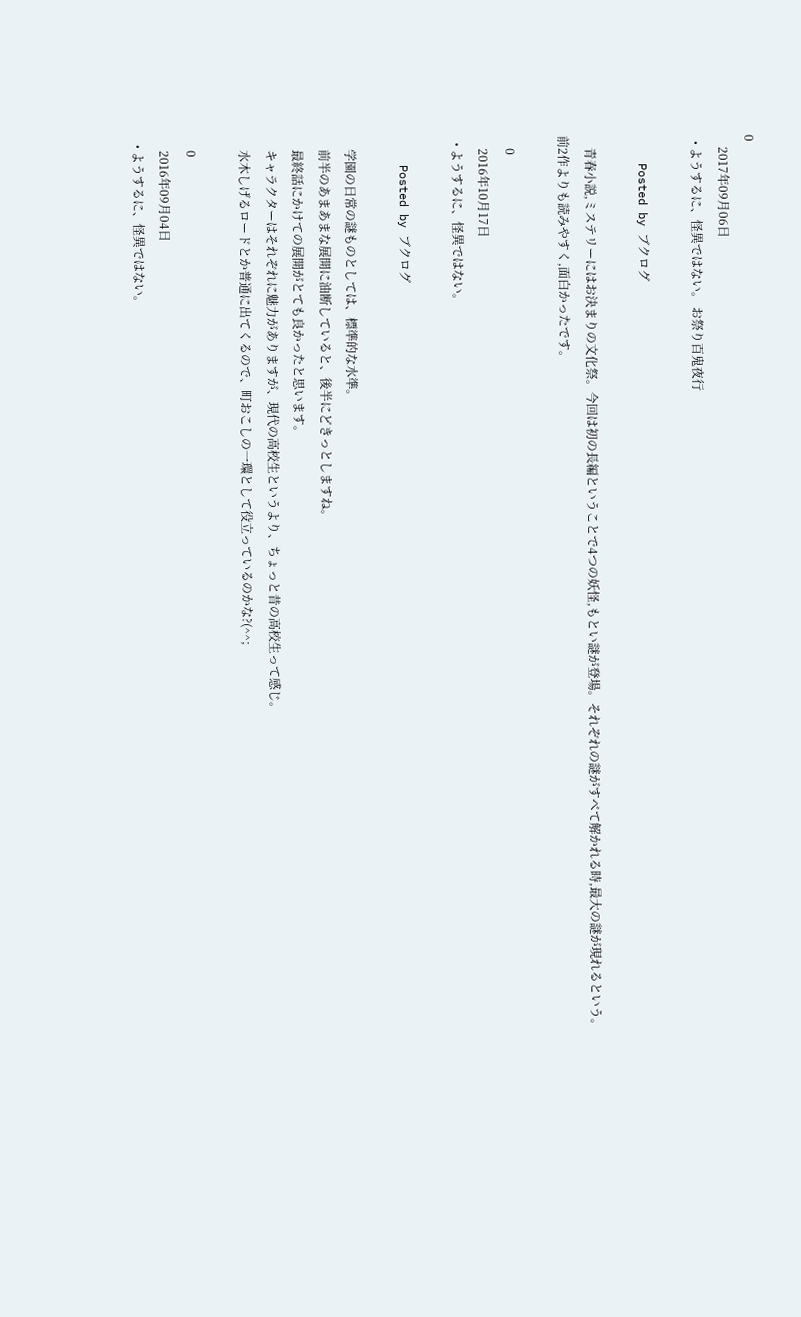0
    2017年09月06日
  • ようするに、怪異ではない。 お祭り百鬼夜行

    Posted by ブクログ

    青春小説,ミステリーにはお決まりの文化祭。今回は初の長編ということで4つの妖怪,もとい謎が登場。それぞれの謎がすべて解かれる時,最大の謎が現れるという。前2作よりも読みやすく,面白かったです。

    0
    2016年10月17日
  • ようするに、怪異ではない。

    Posted by ブクログ

    学園の日常の謎ものとしては、標準的な水準。
    前半のあまあまな展開に油断していると、後半にどきっとしますね。
    最終話にかけての展開がとても良かったと思います。
    キャラクターはそれぞれに魅力がありますが、現代の高校生というより、ちょっと昔の高校生って感じ。
    水木しげるロードとか普通に出てくるので、町おこしの一環として役立っているのかな?(^^;

    0
    2016年09月04日
  • ようするに、怪異ではない。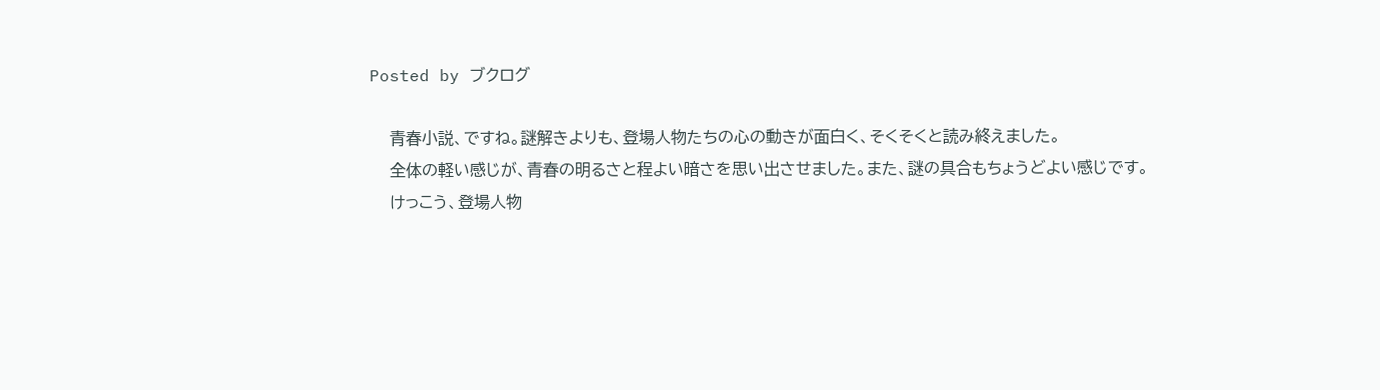Posted by ブクログ

    青春小説、ですね。謎解きよりも、登場人物たちの心の動きが面白く、そくそくと読み終えました。
    全体の軽い感じが、青春の明るさと程よい暗さを思い出させました。また、謎の具合もちょうどよい感じです。
    けっこう、登場人物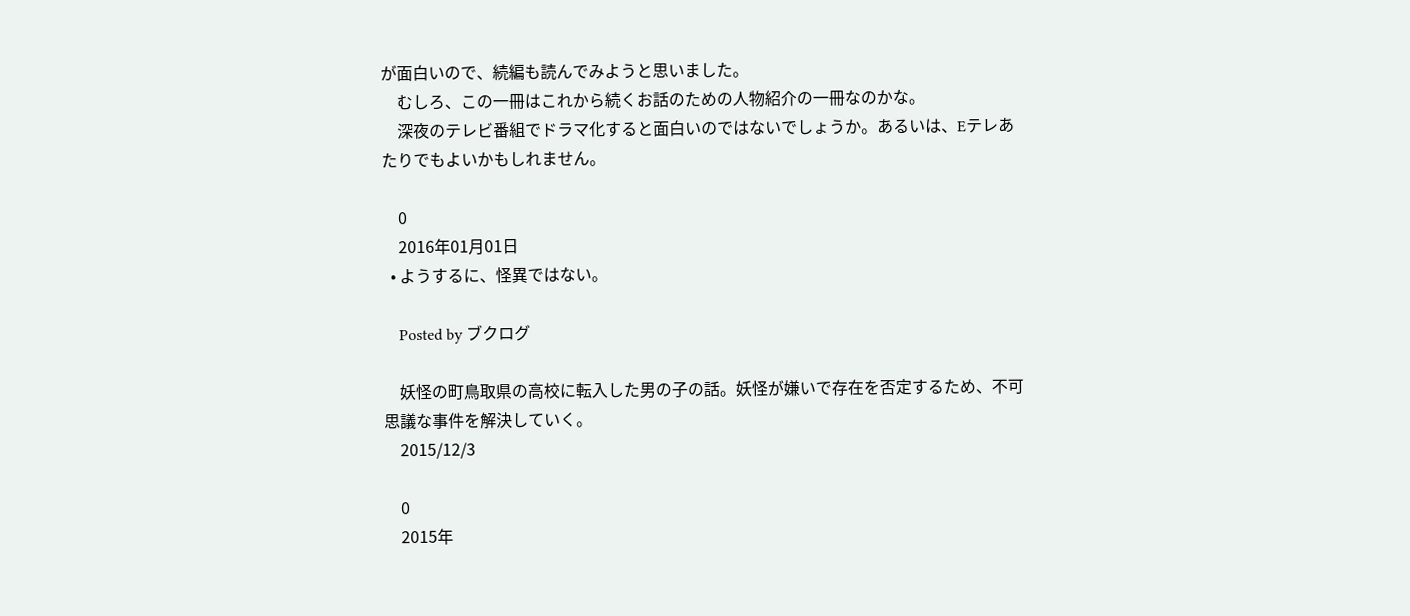が面白いので、続編も読んでみようと思いました。
    むしろ、この一冊はこれから続くお話のための人物紹介の一冊なのかな。
    深夜のテレビ番組でドラマ化すると面白いのではないでしょうか。あるいは、Eテレあたりでもよいかもしれません。

    0
    2016年01月01日
  • ようするに、怪異ではない。

    Posted by ブクログ

    妖怪の町鳥取県の高校に転入した男の子の話。妖怪が嫌いで存在を否定するため、不可思議な事件を解決していく。
    2015/12/3

    0
    2015年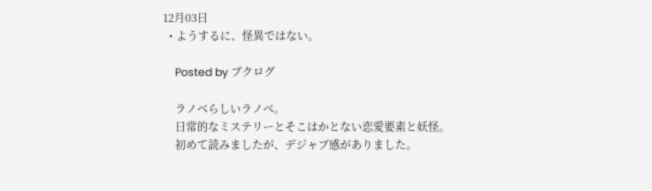12月03日
  • ようするに、怪異ではない。

    Posted by ブクログ

    ラノベらしいラノベ。
    日常的なミステリーとそこはかとない恋愛要素と妖怪。
    初めて読みましたが、デジャブ感がありました。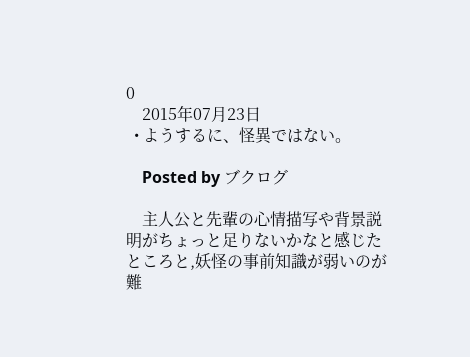0
    2015年07月23日
  • ようするに、怪異ではない。

    Posted by ブクログ

    主人公と先輩の心情描写や背景説明がちょっと足りないかなと感じたところと,妖怪の事前知識が弱いのが難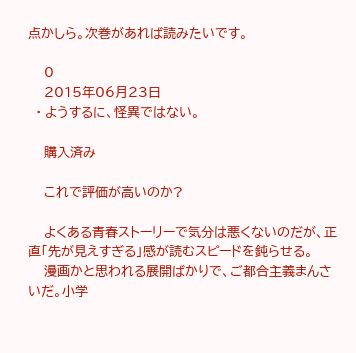点かしら。次巻があれば読みたいです。

    0
    2015年06月23日
  • ようするに、怪異ではない。

    購入済み

    これで評価が高いのか?

    よくある青春ストーリーで気分は悪くないのだが、正直「先が見えすぎる」感が読むスピードを鈍らせる。
    漫画かと思われる展開ばかりで、ご都合主義まんさいだ。小学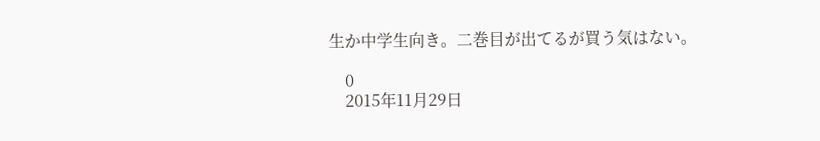生か中学生向き。二巻目が出てるが買う気はない。

    0
    2015年11月29日